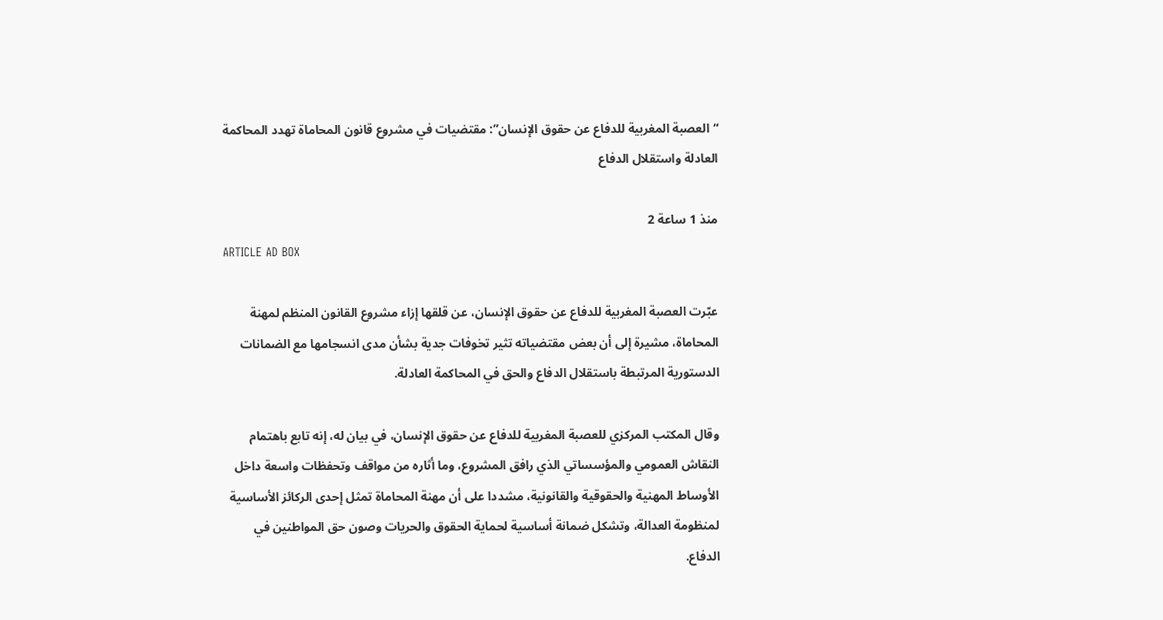“العصبة المغربية للدفاع عن حقوق الإنسان”: مقتضيات في مشروع قانون المحاماة تهدد المحاكمة العادلة واستقلال الدفاع

منذ 1 ساعة 2
ARTICLE AD BOX

عبّرت العصبة المغربية للدفاع عن حقوق الإنسان، عن قلقها إزاء مشروع القانون المنظم لمهنة المحاماة، مشيرة إلى أن بعض مقتضياته تثير تخوفات جدية بشأن مدى انسجامها مع الضمانات الدستورية المرتبطة باستقلال الدفاع والحق في المحاكمة العادلة.

وقال المكتب المركزي للعصبة المغربية للدفاع عن حقوق الإنسان، في بيان له، إنه تابع باهتمام النقاش العمومي والمؤسساتي الذي رافق المشروع، وما أثاره من مواقف وتحفظات واسعة داخل الأوساط المهنية والحقوقية والقانونية، مشددا على أن مهنة المحاماة تمثل إحدى الركائز الأساسية لمنظومة العدالة، وتشكل ضمانة أساسية لحماية الحقوق والحريات وصون حق المواطنين في الدفاع.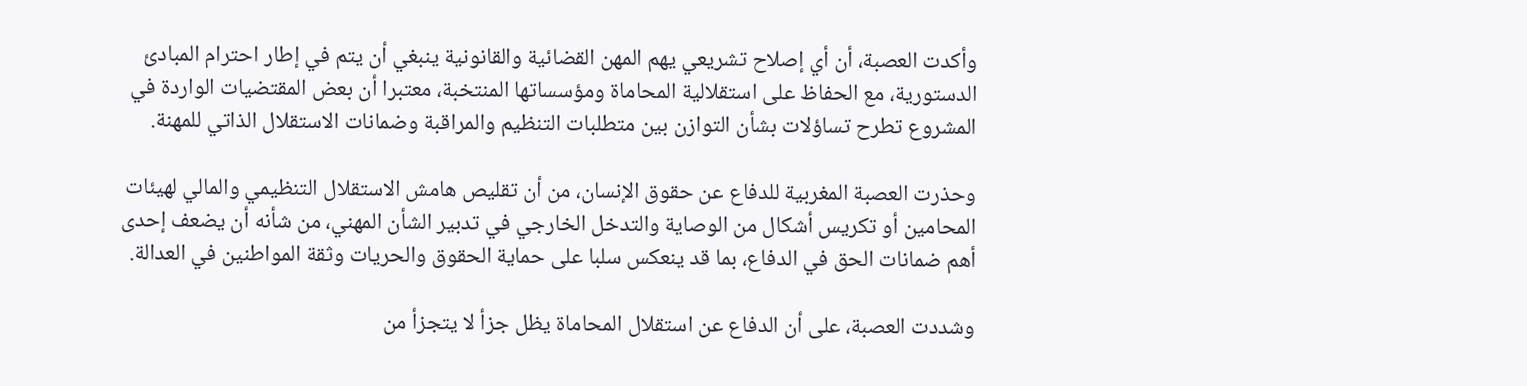وأكدت العصبة، أن أي إصلاح تشريعي يهم المهن القضائية والقانونية ينبغي أن يتم في إطار احترام المبادئ الدستورية، مع الحفاظ على استقلالية المحاماة ومؤسساتها المنتخبة، معتبرا أن بعض المقتضيات الواردة في المشروع تطرح تساؤلات بشأن التوازن بين متطلبات التنظيم والمراقبة وضمانات الاستقلال الذاتي للمهنة.

وحذرت العصبة المغربية للدفاع عن حقوق الإنسان، من أن تقليص هامش الاستقلال التنظيمي والمالي لهيئات المحامين أو تكريس أشكال من الوصاية والتدخل الخارجي في تدبير الشأن المهني، من شأنه أن يضعف إحدى أهم ضمانات الحق في الدفاع، بما قد ينعكس سلبا على حماية الحقوق والحريات وثقة المواطنين في العدالة.

وشددت العصبة، على أن الدفاع عن استقلال المحاماة يظل جزأ لا يتجزأ من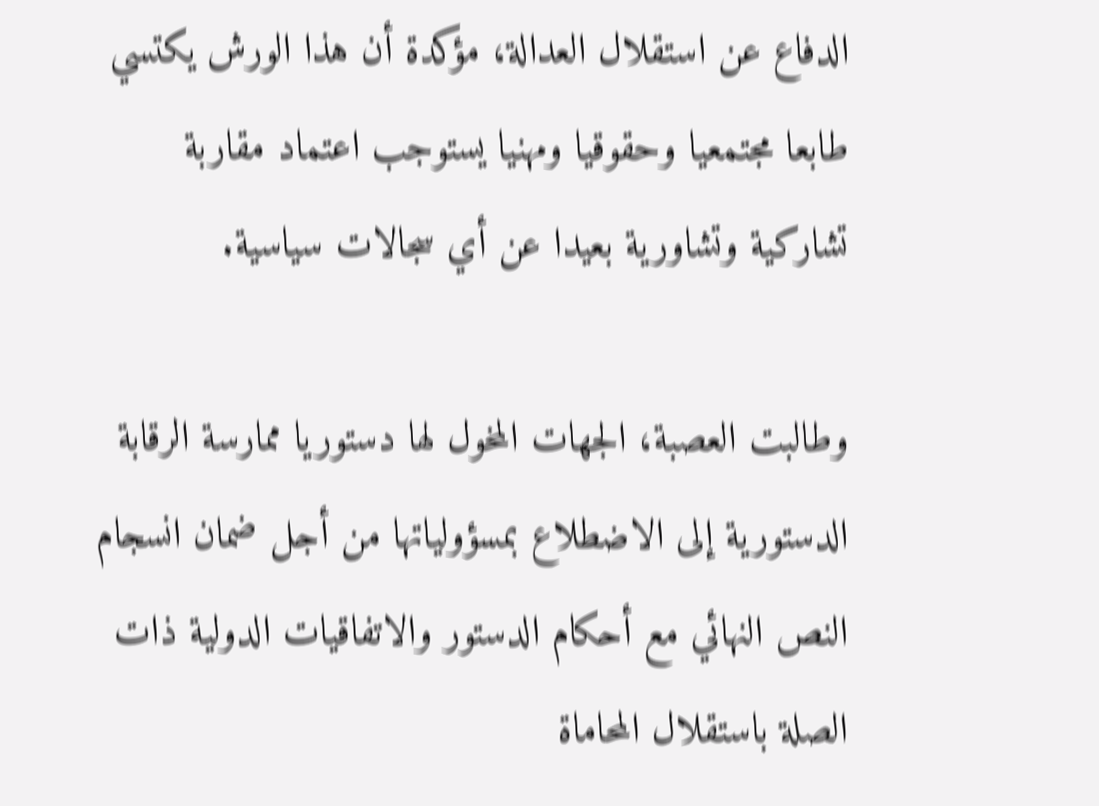الدفاع عن استقلال العدالة، مؤكدة أن هذا الورش يكتسي طابعا مجتمعيا وحقوقيا ومهنيا يستوجب اعتماد مقاربة تشاركية وتشاورية بعيدا عن أي سجالات سياسية.

وطالبت العصبة، الجهات المخول لها دستوريا ممارسة الرقابة الدستورية إلى الاضطلاع بمسؤولياتها من أجل ضمان انسجام النص النهائي مع أحكام الدستور والاتفاقيات الدولية ذات الصلة باستقلال المحاماة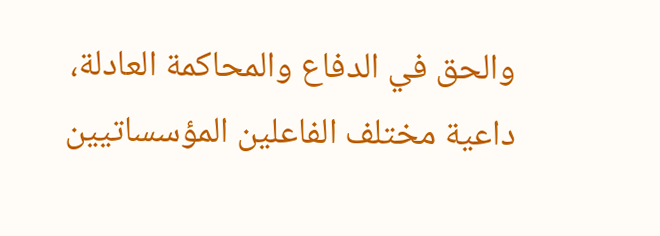والحق في الدفاع والمحاكمة العادلة، داعية مختلف الفاعلين المؤسساتيين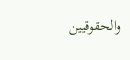والحقوقيين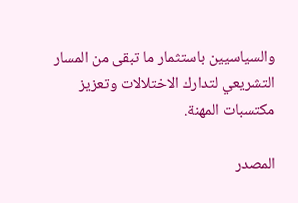والسياسيين باستثمار ما تبقى من المسار التشريعي لتدارك الاختلالات وتعزيز مكتسبات المهنة.

المصدر